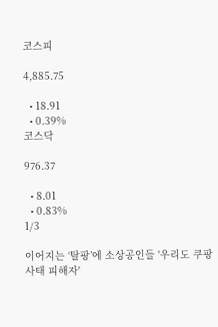코스피

4,885.75

  • 18.91
  • 0.39%
코스닥

976.37

  • 8.01
  • 0.83%
1/3

이어지는 ‘탈팡’에 소상공인들 '우리도 쿠팡 사태 피해자'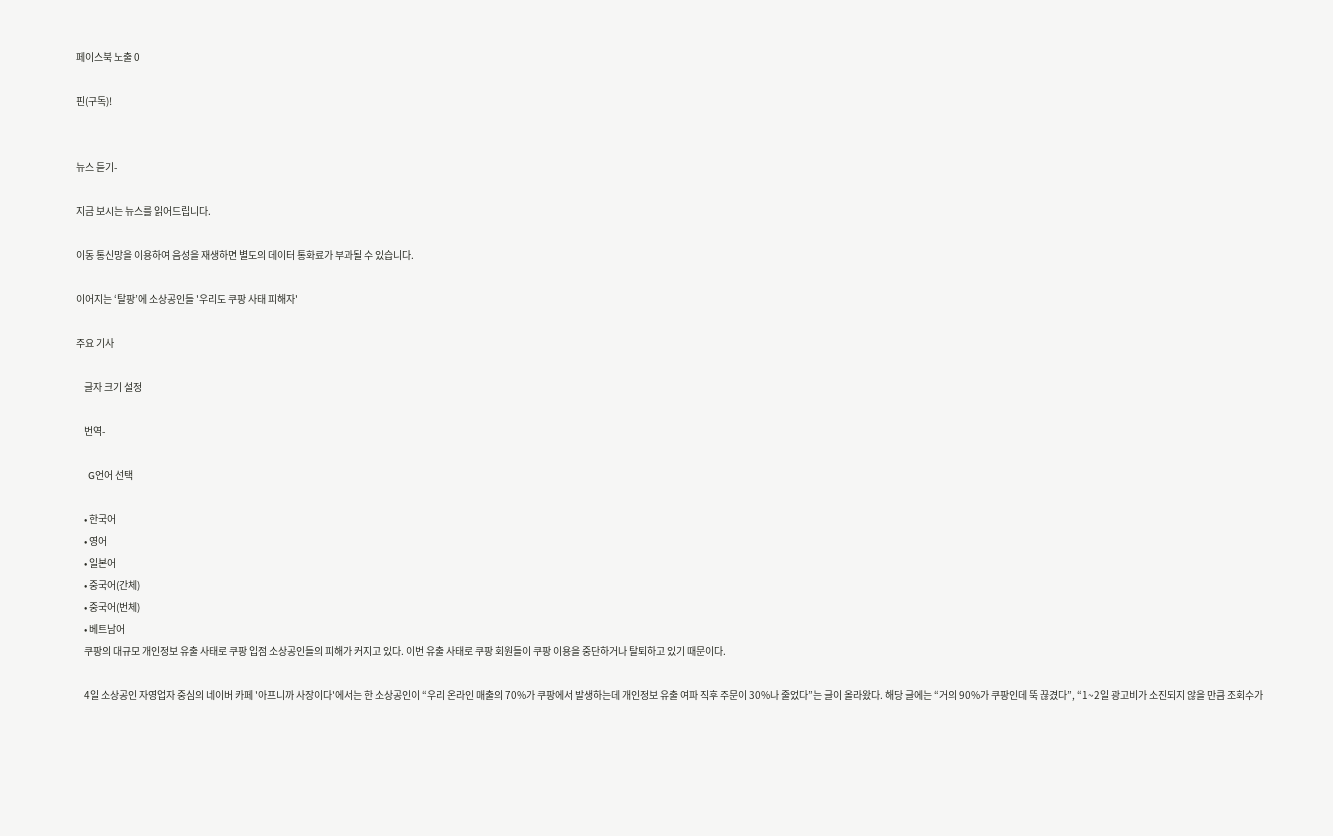페이스북 노출 0

핀(구독)!


뉴스 듣기-

지금 보시는 뉴스를 읽어드립니다.

이동 통신망을 이용하여 음성을 재생하면 별도의 데이터 통화료가 부과될 수 있습니다.

이어지는 ‘탈팡’에 소상공인들 '우리도 쿠팡 사태 피해자'

주요 기사

    글자 크기 설정

    번역-

    G언어 선택

    • 한국어
    • 영어
    • 일본어
    • 중국어(간체)
    • 중국어(번체)
    • 베트남어
    쿠팡의 대규모 개인정보 유출 사태로 쿠팡 입점 소상공인들의 피해가 커지고 있다. 이번 유출 사태로 쿠팡 회원들이 쿠팡 이용을 중단하거나 탈퇴하고 있기 때문이다.

    4일 소상공인 자영업자 중심의 네이버 카페 '아프니까 사장이다'에서는 한 소상공인이 “우리 온라인 매출의 70%가 쿠팡에서 발생하는데 개인정보 유출 여파 직후 주문이 30%나 줄었다”는 글이 올라왔다. 해당 글에는 “거의 90%가 쿠팡인데 뚝 끊겼다”, “1~2일 광고비가 소진되지 않을 만큼 조회수가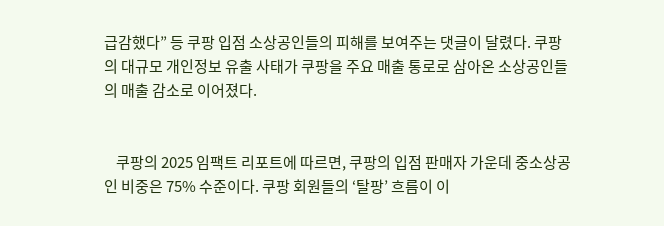급감했다” 등 쿠팡 입점 소상공인들의 피해를 보여주는 댓글이 달렸다. 쿠팡의 대규모 개인정보 유출 사태가 쿠팡을 주요 매출 통로로 삼아온 소상공인들의 매출 감소로 이어졌다.


    쿠팡의 2025 임팩트 리포트에 따르면, 쿠팡의 입점 판매자 가운데 중소상공인 비중은 75% 수준이다. 쿠팡 회원들의 ‘탈팡’ 흐름이 이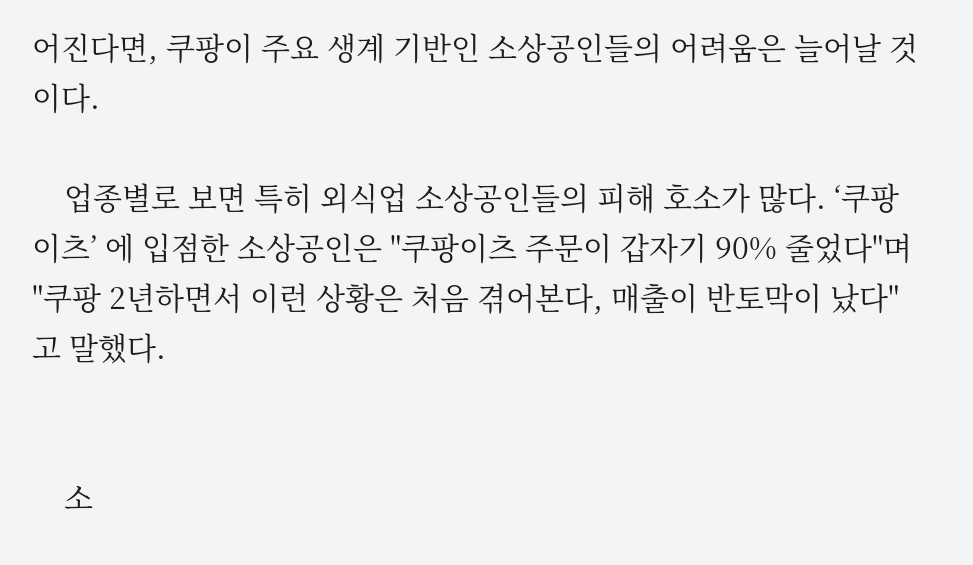어진다면, 쿠팡이 주요 생계 기반인 소상공인들의 어려움은 늘어날 것이다.

    업종별로 보면 특히 외식업 소상공인들의 피해 호소가 많다. ‘쿠팡이츠’ 에 입점한 소상공인은 "쿠팡이츠 주문이 갑자기 90% 줄었다"며 "쿠팡 2년하면서 이런 상황은 처음 겪어본다, 매출이 반토막이 났다" 고 말했다.


    소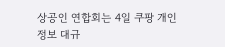상공인 연합회는 4일 쿠팡 개인정보 대규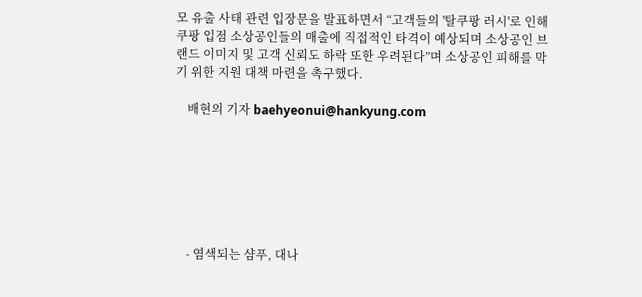모 유출 사태 관련 입장문을 발표하면서 “고객들의 '탈쿠팡 러시'로 인해 쿠팡 입점 소상공인들의 매출에 직접적인 타격이 예상되며 소상공인 브랜드 이미지 및 고객 신뢰도 하락 또한 우려된다”며 소상공인 피해를 막기 위한 지원 대책 마련을 촉구했다.

    배현의 기자 baehyeonui@hankyung.com







    - 염색되는 샴푸, 대나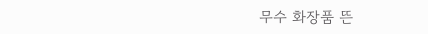무수 화장품 뜬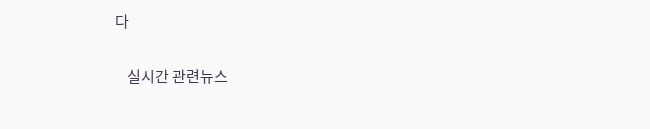다

    실시간 관련뉴스